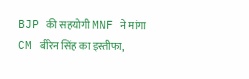BJP की सहयोगी MNF ने मांगा CM बीरेन सिंह का इस्तीफा,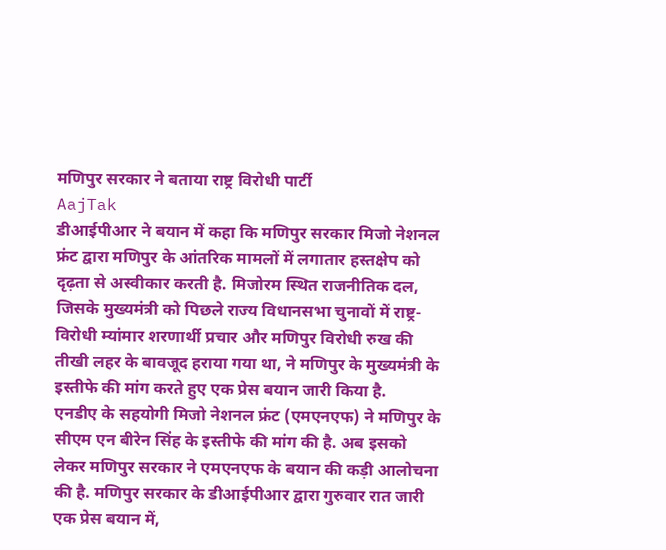मणिपुर सरकार ने बताया राष्ट्र विरोधी पार्टी
AajTak
डीआईपीआर ने बयान में कहा कि मणिपुर सरकार मिजो नेशनल फ्रंट द्वारा मणिपुर के आंतरिक मामलों में लगातार हस्तक्षेप को दृढ़ता से अस्वीकार करती है. मिजोरम स्थित राजनीतिक दल, जिसके मुख्यमंत्री को पिछले राज्य विधानसभा चुनावों में राष्ट्र-विरोधी म्यांमार शरणार्थी प्रचार और मणिपुर विरोधी रुख की तीखी लहर के बावजूद हराया गया था, ने मणिपुर के मुख्यमंत्री के इस्तीफे की मांग करते हुए एक प्रेस बयान जारी किया है.
एनडीए के सहयोगी मिजो नेशनल फ्रंट (एमएनएफ) ने मणिपुर के सीएम एन बीरेन सिंह के इस्तीफे की मांग की है. अब इसको लेकर मणिपुर सरकार ने एमएनएफ के बयान की कड़ी आलोचना की है. मणिपुर सरकार के डीआईपीआर द्वारा गुरुवार रात जारी एक प्रेस बयान में,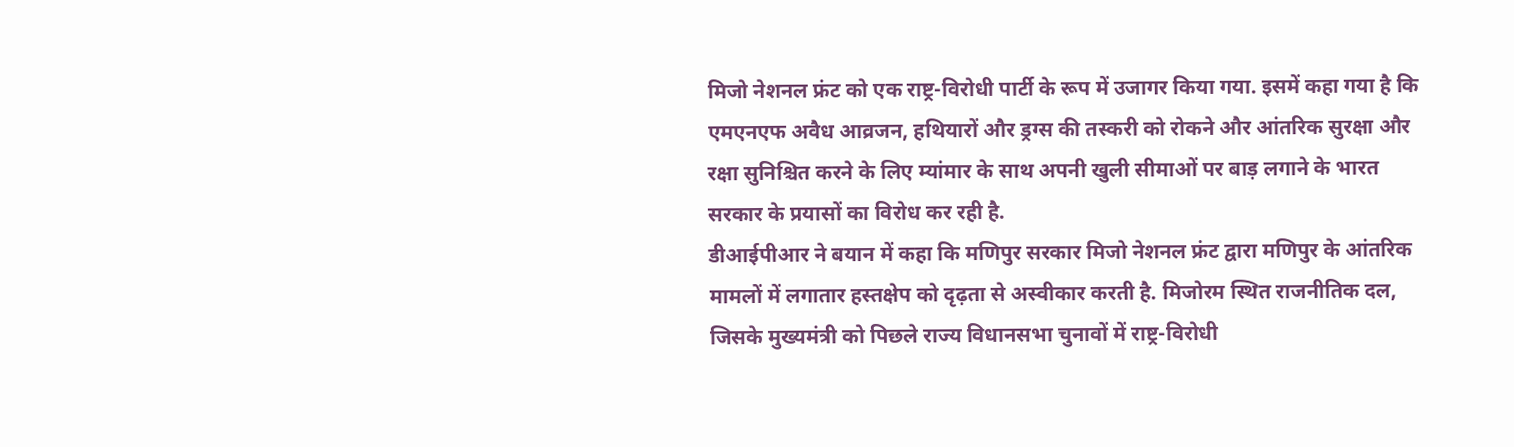मिजो नेशनल फ्रंट को एक राष्ट्र-विरोधी पार्टी के रूप में उजागर किया गया. इसमें कहा गया है कि एमएनएफ अवैध आव्रजन, हथियारों और ड्रग्स की तस्करी को रोकने और आंतरिक सुरक्षा और रक्षा सुनिश्चित करने के लिए म्यांमार के साथ अपनी खुली सीमाओं पर बाड़ लगाने के भारत सरकार के प्रयासों का विरोध कर रही है.
डीआईपीआर ने बयान में कहा कि मणिपुर सरकार मिजो नेशनल फ्रंट द्वारा मणिपुर के आंतरिक मामलों में लगातार हस्तक्षेप को दृढ़ता से अस्वीकार करती है. मिजोरम स्थित राजनीतिक दल, जिसके मुख्यमंत्री को पिछले राज्य विधानसभा चुनावों में राष्ट्र-विरोधी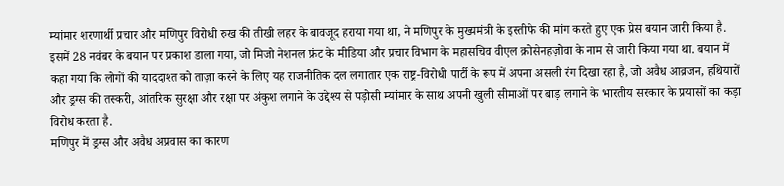म्यांमार शरणार्थी प्रचार और मणिपुर विरोधी रुख की तीखी लहर के बावजूद हराया गया था, ने मणिपुर के मुख्यमंत्री के इस्तीफे की मांग करते हुए एक प्रेस बयान जारी किया है.
इसमें 28 नवंबर के बयान पर प्रकाश डाला गया, जो मिजो नेशनल फ्रंट के मीडिया और प्रचार विभाग के महासचिव वीएल क्रोसेनहज़ोवा के नाम से जारी किया गया था. बयान में कहा गया कि लोगों की याददाश्त को ताज़ा करने के लिए यह राजनीतिक दल लगातार एक राष्ट्र-विरोधी पार्टी के रूप में अपना असली रंग दिखा रहा है, जो अवैध आव्रजन, हथियारों और ड्रग्स की तस्करी, आंतरिक सुरक्षा और रक्षा पर अंकुश लगाने के उद्देश्य से पड़ोसी म्यांमार के साथ अपनी खुली सीमाओं पर बाड़ लगाने के भारतीय सरकार के प्रयासों का कड़ा विरोध करता है.
मणिपुर में ड्रग्स और अवैध अप्रवास का कारण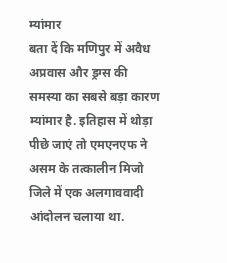म्यांमार
बता दें कि मणिपुर में अवैध अप्रवास और ड्रग्स की समस्या का सबसे बड़ा कारण म्यांमार है. इतिहास में थोड़ा पीछे जाएं तो एमएनएफ ने असम के तत्कालीन मिजो जिले में एक अलगाववादी आंदोलन चलाया था.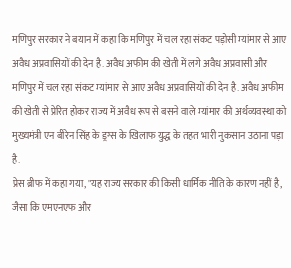मणिपुर सरकार ने बयान में कहा कि मणिपुर में चल रहा संकट पड़ोसी म्यांमार से आए अवैध अप्रवासियों की देन है. अवैध अफीम की खेती में लगे अवैध अप्रवासी और मणिपुर में चल रहा संकट म्यांमार से आए अवैध अप्रवासियों की देन है. अवैध अफीम की खेती से प्रेरित होकर राज्य में अवैध रूप से बसने वाले म्यांमार की अर्थव्यवस्था को मुख्यमंत्री एन बीरेन सिंह के ड्रग्स के खिलाफ युद्ध के तहत भारी नुकसान उठाना पड़ा है.
प्रेस ब्रीफ में कहा गया, "यह राज्य सरकार की किसी धार्मिक नीति के कारण नहीं है, जैसा कि एमएनएफ और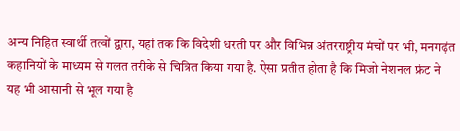अन्य निहित स्वार्थी तत्वों द्वारा, यहां तक कि विदेशी धरती पर और विभिन्न अंतरराष्ट्रीय मंचों पर भी, मनगढ़ंत कहानियों के माध्यम से गलत तरीके से चित्रित किया गया है. ऐसा प्रतीत होता है कि मिजो नेशनल फ्रंट ने यह भी आसानी से भूल गया है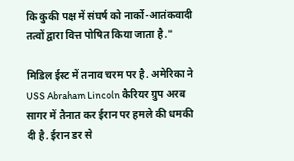कि कुकी पक्ष में संघर्ष को नार्को-आतंकवादी तत्वों द्वारा वित्त पोषित किया जाता है."

मिडिल ईस्ट में तनाव चरम पर है. अमेरिका ने USS Abraham Lincoln कैरियर ग्रुप अरब सागर में तैनात कर ईरान पर हमले की धमकी दी है. ईरान डर से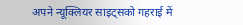अपने न्यूक्लियर साइट्सको गहराई में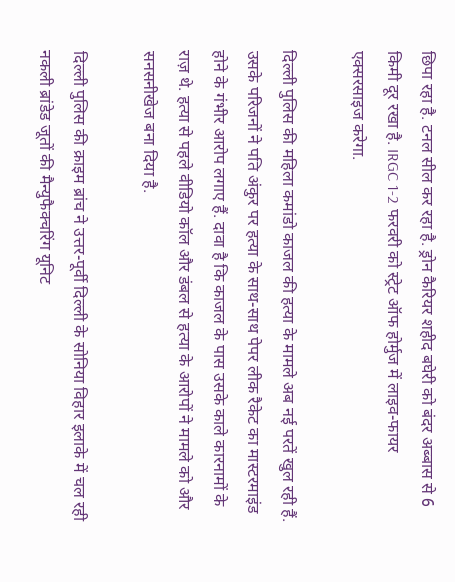छिपा रहा है. टनल सील कर रहा है. ड्रोन कैरियर शहीद बघेरी को बंदर अब्बास से 6 किमी दूर रखा है. IRGC 1-2 फरवरी को स्ट्रेट ऑफ होर्मुज में लाइव-फायर एक्सरसाइज करेगा.

दिल्ली पुलिस की महिला कमांडो काजल की हत्या के मामले अब नई परतें खुल रही हैं. उसके परिजनों ने पति अंकुर पर हत्या के साथ-साथ पेपर लीक रैकेट का मास्टरमाइंड होने के गंभीर आरोप लगाए हैं. दावा है कि काजल के पास उसके काले कारनामों के राज़ थे. हत्या से पहले वीडियो कॉल और डंबल से हत्या के आरोपों ने मामले को और सनसनीखेज बना दिया है.

दिल्ली पुलिस की क्राइम ब्रांच ने उत्तर-पूर्वी दिल्ली के सोनिया विहार इलाके में चल रही नकली ब्रांडेड जूतों की मैन्युफैक्चरिंग यूनिट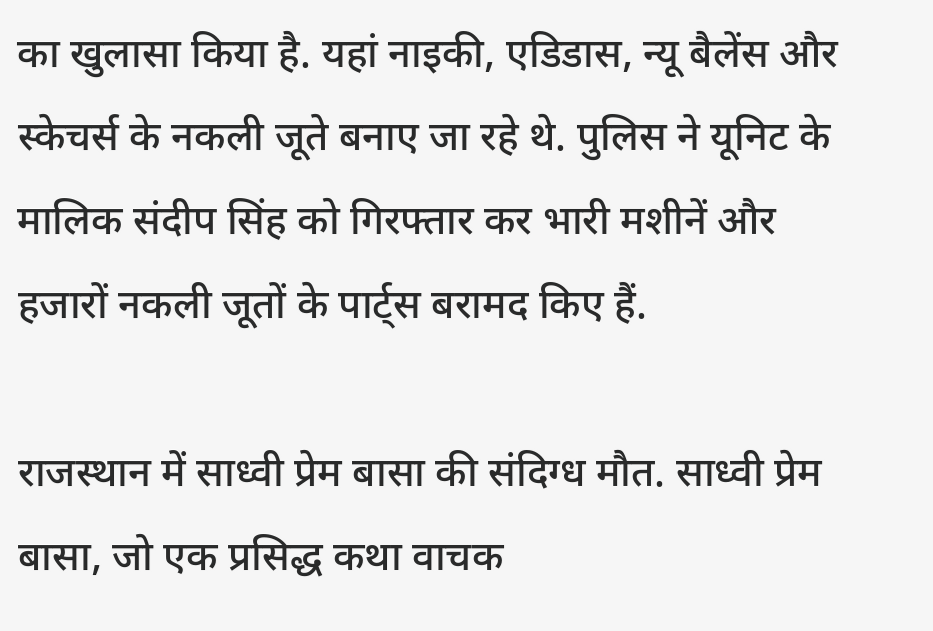का खुलासा किया है. यहां नाइकी, एडिडास, न्यू बैलेंस और स्केचर्स के नकली जूते बनाए जा रहे थे. पुलिस ने यूनिट के मालिक संदीप सिंह को गिरफ्तार कर भारी मशीनें और हजारों नकली जूतों के पार्ट्स बरामद किए हैं.

राजस्थान में साध्वी प्रेम बासा की संदिग्ध मौत. साध्वी प्रेम बासा, जो एक प्रसिद्ध कथा वाचक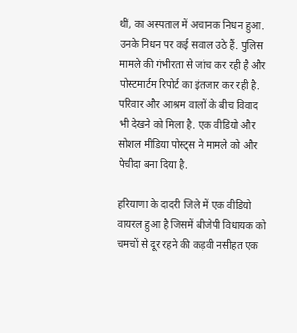थीं, का अस्पताल में अचानक निधन हुआ. उनके निधन पर कई सवाल उठे हैं. पुलिस मामले की गंभीरता से जांच कर रही है और पोस्टमार्टम रिपोर्ट का इंतजार कर रही है. परिवार और आश्रम वालों के बीच विवाद भी देखने को मिला है. एक वीडियो और सोशल मीडिया पोस्ट्स ने मामले को और पेचीदा बना दिया है.

हरियाणा के दादरी जिले में एक वीडियो वायरल हुआ है जिसमें बीजेपी विधायक को चमचों से दूर रहने की कड़वी नसीहत एक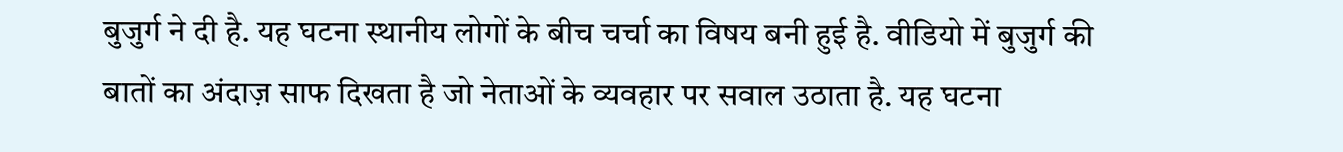बुजुर्ग ने दी है. यह घटना स्थानीय लोगों के बीच चर्चा का विषय बनी हुई है. वीडियो में बुजुर्ग की बातों का अंदाज़ साफ दिखता है जो नेताओं के व्यवहार पर सवाल उठाता है. यह घटना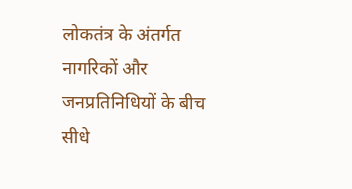लोकतंत्र के अंतर्गत नागरिकों और जनप्रतिनिधियों के बीच सीधे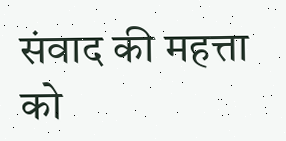संवाद की महत्ता को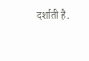दर्शाती है.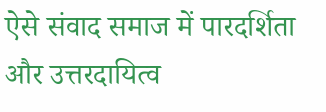ऐसे संवाद समाज में पारदर्शिता और उत्तरदायित्व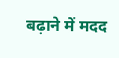बढ़ाने में मदद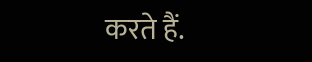करते हैं.